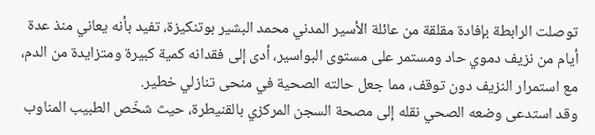توصلت الرابطة بإفادة مقلقة من عائلة الأسير المدني محمد البشير بوتنكيزة، تفيد بأنه يعاني منذ عدة أيام من نزيف دموي حاد ومستمر على مستوى البواسير، أدى إلى فقدانه كمية كبيرة ومتزايدة من الدم، مع استمرار النزيف دون توقف، مما جعل حالته الصحية في منحى تنازلي خطير.
وقد استدعى وضعه الصحي نقله إلى مصحة السجن المركزي بالقنيطرة، حيث شخّص الطبيب المناوب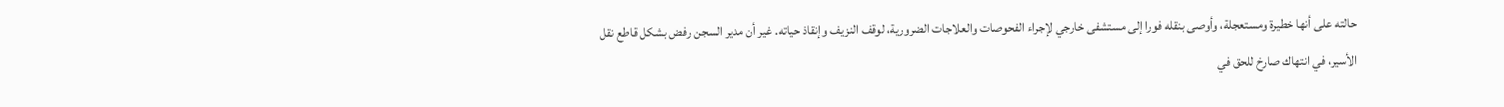حالته على أنها خطيرة ومستعجلة، وأوصى بنقله فورا إلى مستشفى خارجي لإجراء الفحوصات والعلاجات الضرورية، لوقف النزيف وإنقاذ حياته. غير أن مدير السجن رفض بشكل قاطع نقل الأسير، في انتهاك صارخ للحق في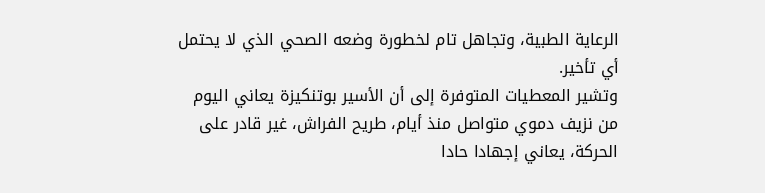الرعاية الطبية، وتجاهل تام لخطورة وضعه الصحي الذي لا يحتمل أي تأخير.
وتشير المعطيات المتوفرة إلى أن الأسير بوتنكيزة يعاني اليوم من نزيف دموي متواصل منذ أيام، طريح الفراش، غير قادر على الحركة، يعاني إجهادا حادا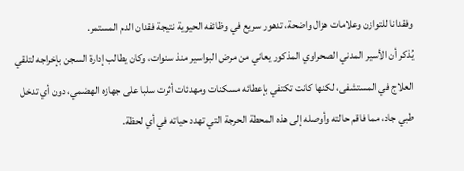وفقدانا للتوازن وعلامات هزال واضحة، تدهور سريع في وظائفه الحيوية نتيجة فقدان الدم المستمر.
يُذكر أن الأسير المدني الصحراوي المذكور يعاني من مرض البواسير منذ سنوات، وكان يطالب إدارة السجن بإخراجه لتلقي العلاج في المستشفى، لكنها كانت تكتفي بإعطائه مسكنات ومهدئات أثرت سلبا على جهازه الهضمي، دون أي تدخل طبي جاد، مما فاقم حالته وأوصله إلى هذه المحطة الحرجة التي تهدد حياته في أي لحظة.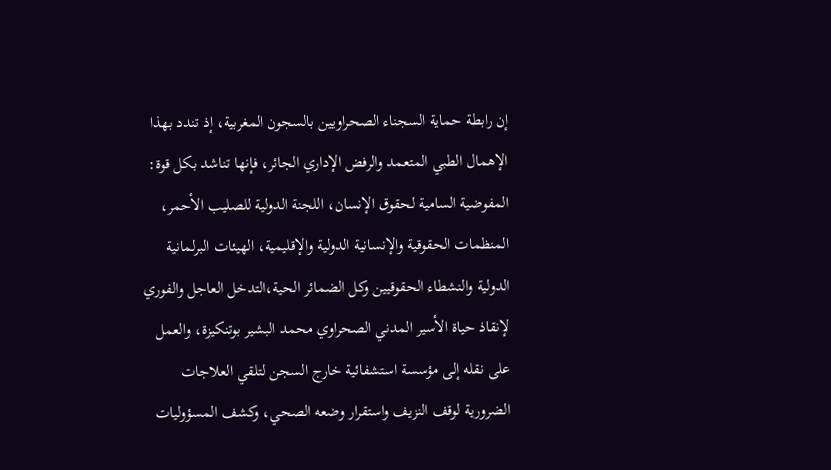إن رابطة حماية السجناء الصحراويين بالسجون المغربية، إذ تندد بهذا الإهمال الطبي المتعمد والرفض الإداري الجائر، فإنها تناشد بكل قوة:
المفوضية السامية لحقوق الإنسان، اللجنة الدولية للصليب الأحمر، المنظمات الحقوقية والإنسانية الدولية والإقليمية، الهيئات البرلمانية الدولية والنشطاء الحقوقيين وكل الضمائر الحية،التدخل العاجل والفوري لإنقاذ حياة الأسير المدني الصحراوي محمد البشير بوتنكيزة، والعمل على نقله إلى مؤسسة استشفائية خارج السجن لتلقي العلاجات الضرورية لوقف النزيف واستقرار وضعه الصحي، وكشف المسؤوليات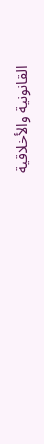القانونية والأخلاقية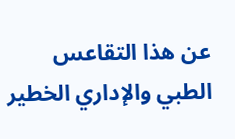عن هذا التقاعس الطبي والإداري الخطير